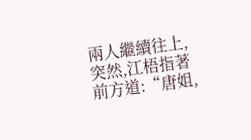兩人繼續往上,突然,江梧指著前方道:“唐姐,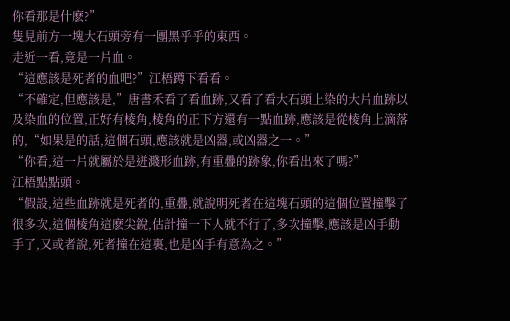你看那是什麽?”
隻見前方一塊大石頭旁有一團黑乎乎的東西。
走近一看,竟是一片血。
“這應該是死者的血吧?”江梧蹲下看看。
“不確定,但應該是,”唐書禾看了看血跡,又看了看大石頭上染的大片血跡以及染血的位置,正好有棱角,棱角的正下方還有一點血跡,應該是從棱角上滴落的,“如果是的話,這個石頭,應該就是凶器,或凶器之一。”
“你看,這一片就屬於是迸濺形血跡,有重疊的跡象,你看出來了嗎?”
江梧點點頭。
“假設,這些血跡就是死者的,重疊,就說明死者在這塊石頭的這個位置撞擊了很多次,這個棱角這麽尖銳,估計撞一下人就不行了,多次撞擊,應該是凶手動手了,又或者說,死者撞在這裏,也是凶手有意為之。”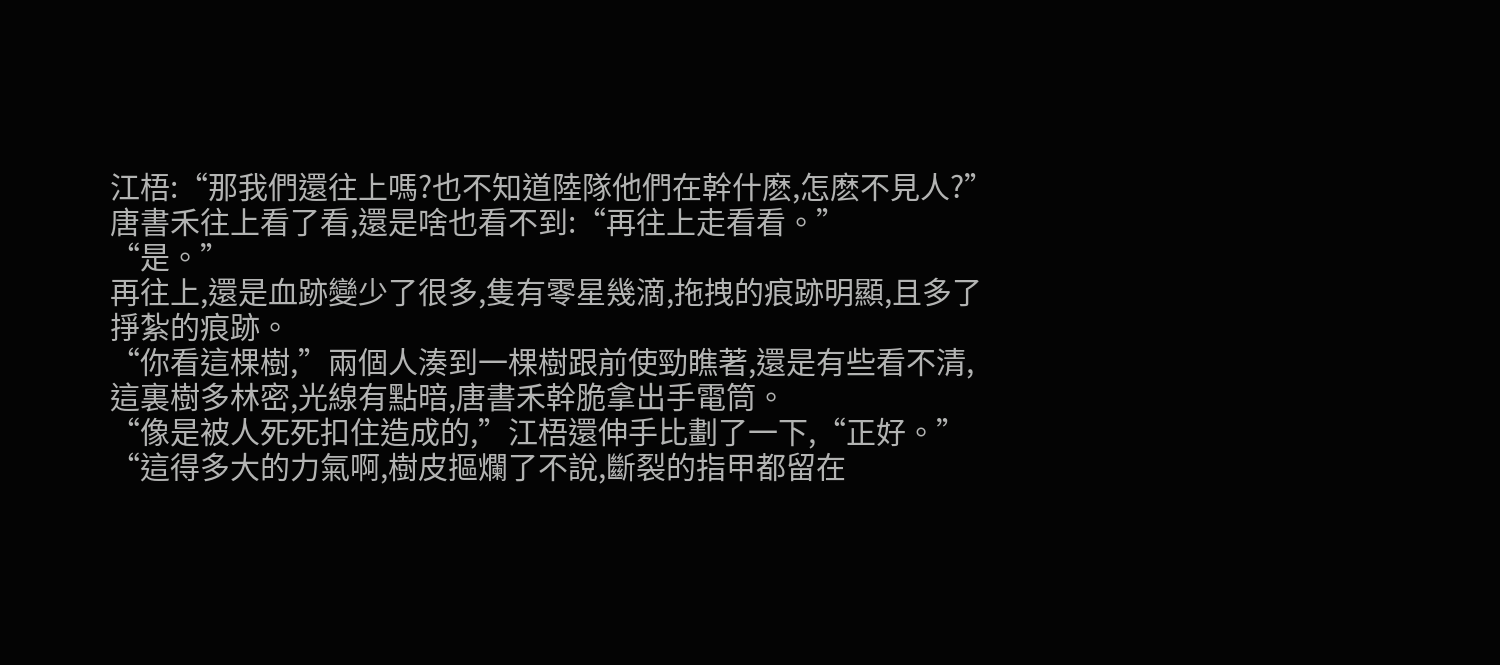江梧:“那我們還往上嗎?也不知道陸隊他們在幹什麽,怎麽不見人?”
唐書禾往上看了看,還是啥也看不到:“再往上走看看。”
“是。”
再往上,還是血跡變少了很多,隻有零星幾滴,拖拽的痕跡明顯,且多了掙紮的痕跡。
“你看這棵樹,”兩個人湊到一棵樹跟前使勁瞧著,還是有些看不清,這裏樹多林密,光線有點暗,唐書禾幹脆拿出手電筒。
“像是被人死死扣住造成的,”江梧還伸手比劃了一下,“正好。”
“這得多大的力氣啊,樹皮摳爛了不說,斷裂的指甲都留在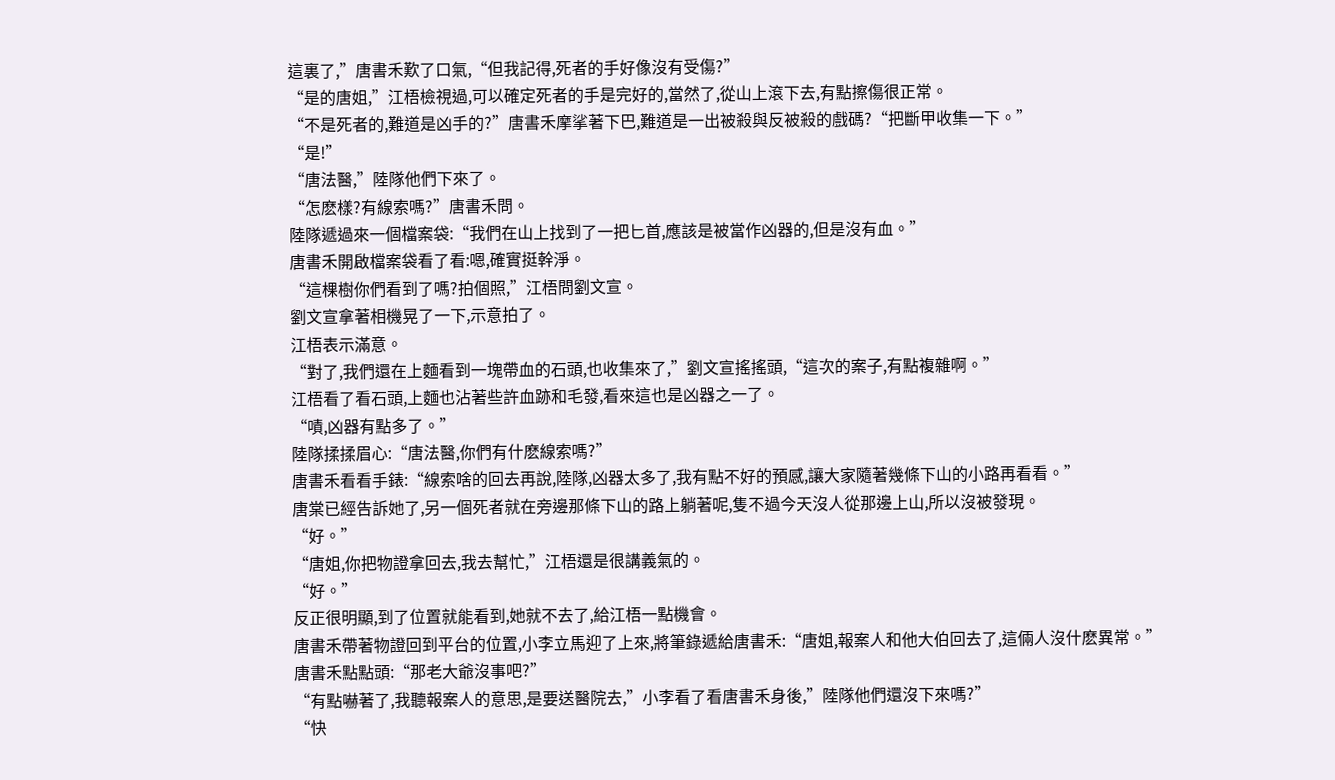這裏了,”唐書禾歎了口氣,“但我記得,死者的手好像沒有受傷?”
“是的唐姐,”江梧檢視過,可以確定死者的手是完好的,當然了,從山上滾下去,有點擦傷很正常。
“不是死者的,難道是凶手的?”唐書禾摩挲著下巴,難道是一出被殺與反被殺的戲碼?“把斷甲收集一下。”
“是!”
“唐法醫,”陸隊他們下來了。
“怎麽樣?有線索嗎?”唐書禾問。
陸隊遞過來一個檔案袋:“我們在山上找到了一把匕首,應該是被當作凶器的,但是沒有血。”
唐書禾開啟檔案袋看了看:嗯,確實挺幹淨。
“這棵樹你們看到了嗎?拍個照,”江梧問劉文宣。
劉文宣拿著相機晃了一下,示意拍了。
江梧表示滿意。
“對了,我們還在上麵看到一塊帶血的石頭,也收集來了,”劉文宣搖搖頭,“這次的案子,有點複雜啊。”
江梧看了看石頭,上麵也沾著些許血跡和毛發,看來這也是凶器之一了。
“嘖,凶器有點多了。”
陸隊揉揉眉心:“唐法醫,你們有什麽線索嗎?”
唐書禾看看手錶:“線索啥的回去再說,陸隊,凶器太多了,我有點不好的預感,讓大家隨著幾條下山的小路再看看。”
唐棠已經告訴她了,另一個死者就在旁邊那條下山的路上躺著呢,隻不過今天沒人從那邊上山,所以沒被發現。
“好。”
“唐姐,你把物證拿回去,我去幫忙,”江梧還是很講義氣的。
“好。”
反正很明顯,到了位置就能看到,她就不去了,給江梧一點機會。
唐書禾帶著物證回到平台的位置,小李立馬迎了上來,將筆錄遞給唐書禾:“唐姐,報案人和他大伯回去了,這倆人沒什麽異常。”
唐書禾點點頭:“那老大爺沒事吧?”
“有點嚇著了,我聽報案人的意思,是要送醫院去,”小李看了看唐書禾身後,”陸隊他們還沒下來嗎?”
“快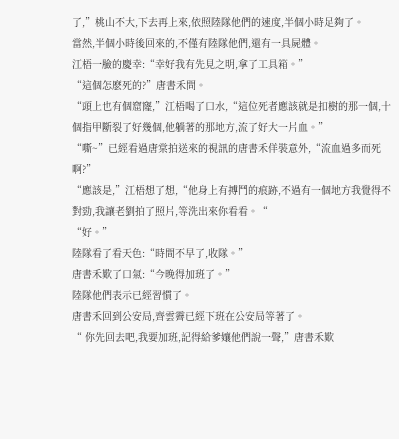了,”桃山不大,下去再上來,依照陸隊他們的速度,半個小時足夠了。
當然,半個小時後回來的,不僅有陸隊他們,還有一具屍體。
江梧一臉的慶幸:“幸好我有先見之明,拿了工具箱。”
“這個怎麽死的?”唐書禾問。
“頭上也有個窟窿,”江梧喝了口水,“這位死者應該就是扣樹的那一個,十個指甲斷裂了好幾個,他躺著的那地方,流了好大一片血。”
“嘶~”已經看過唐棠拍送來的視訊的唐書禾佯裝意外,“流血過多而死啊?”
“應該是,”江梧想了想,“他身上有搏鬥的痕跡,不過有一個地方我覺得不對勁,我讓老劉拍了照片,等洗出來你看看。“
“好。”
陸隊看了看天色:“時間不早了,收隊。”
唐書禾歎了口氣:“今晚得加班了。”
陸隊他們表示已經習慣了。
唐書禾回到公安局,齊雲霽已經下班在公安局等著了。
“ 你先回去吧,我要加班,記得給爹孃他們說一聲,”唐書禾歎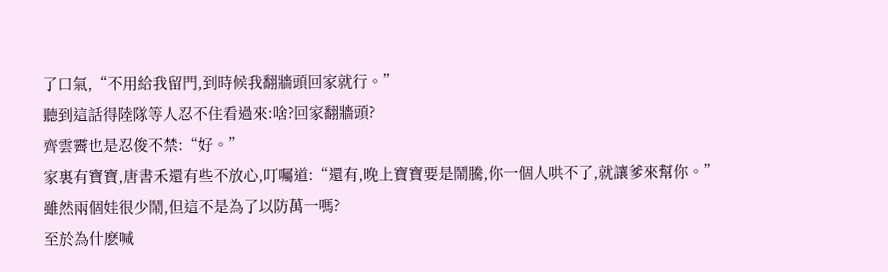了口氣,“不用給我留門,到時候我翻牆頭回家就行。”
聽到這話得陸隊等人忍不住看過來:啥?回家翻牆頭?
齊雲霽也是忍俊不禁:“好。”
家裏有寶寶,唐書禾還有些不放心,叮囑道:“還有,晚上寶寶要是鬧騰,你一個人哄不了,就讓爹來幫你。”
雖然兩個娃很少鬧,但這不是為了以防萬一嗎?
至於為什麽喊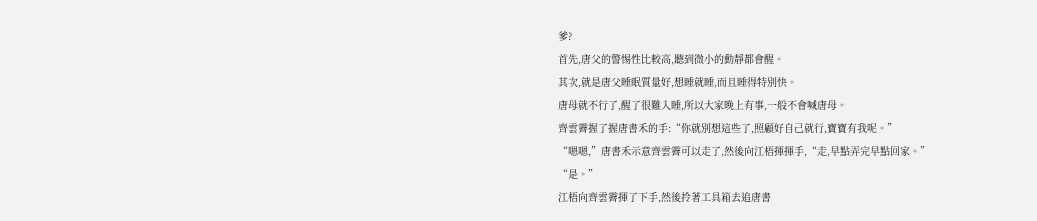爹?
首先,唐父的警惕性比較高,聽到微小的動靜都會醒。
其次,就是唐父睡眠質量好,想睡就睡,而且睡得特別快。
唐母就不行了,醒了很難入睡,所以大家晚上有事,一般不會喊唐母。
齊雲霽握了握唐書禾的手:“你就別想這些了,照顧好自己就行,寶寶有我呢。”
“嗯嗯,”唐書禾示意齊雲霽可以走了,然後向江梧揮揮手,“走,早點弄完早點回家。”
“是。”
江梧向齊雲霽揮了下手,然後拎著工具箱去追唐書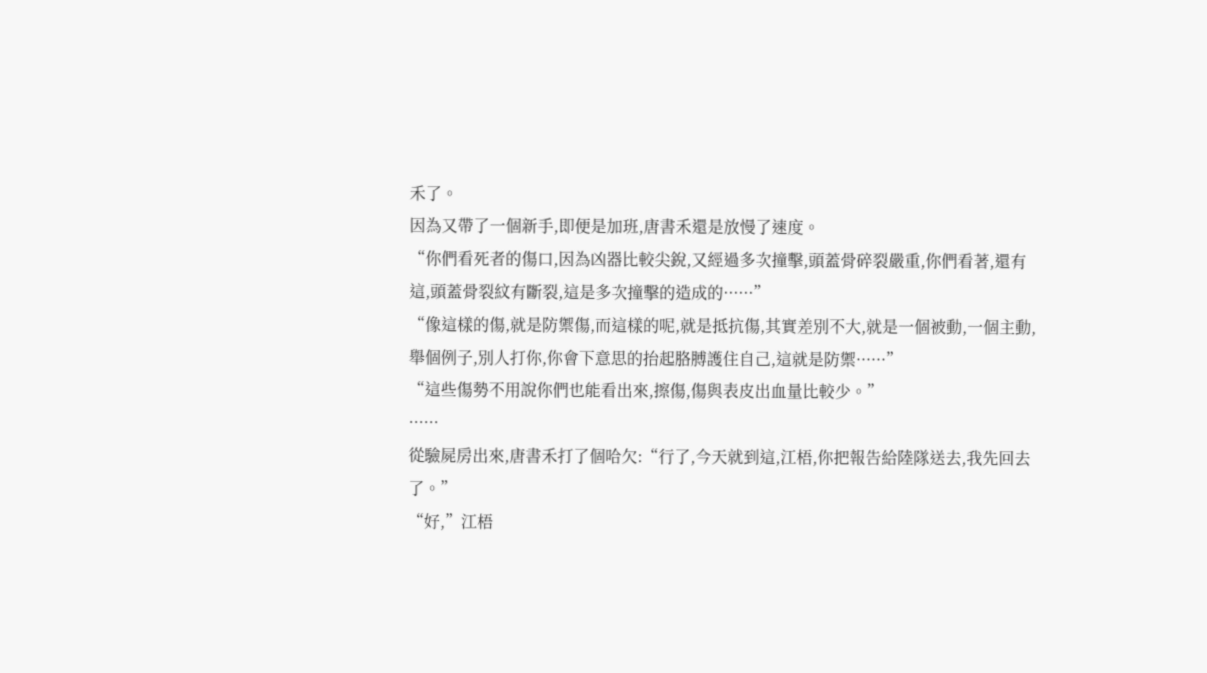禾了。
因為又帶了一個新手,即便是加班,唐書禾還是放慢了速度。
“你們看死者的傷口,因為凶器比較尖銳,又經過多次撞擊,頭蓋骨碎裂嚴重,你們看著,還有這,頭蓋骨裂紋有斷裂,這是多次撞擊的造成的······”
“像這樣的傷,就是防禦傷,而這樣的呢,就是抵抗傷,其實差別不大,就是一個被動,一個主動,舉個例子,別人打你,你會下意思的抬起胳膊護住自己,這就是防禦······”
“這些傷勢不用說你們也能看出來,擦傷,傷與表皮出血量比較少。”
······
從驗屍房出來,唐書禾打了個哈欠:“行了,今天就到這,江梧,你把報告給陸隊送去,我先回去了。”
“好,”江梧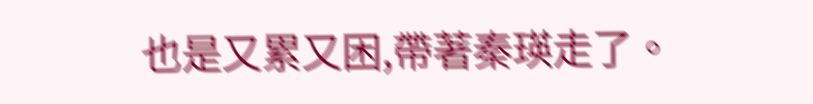也是又累又困,帶著秦瑛走了。